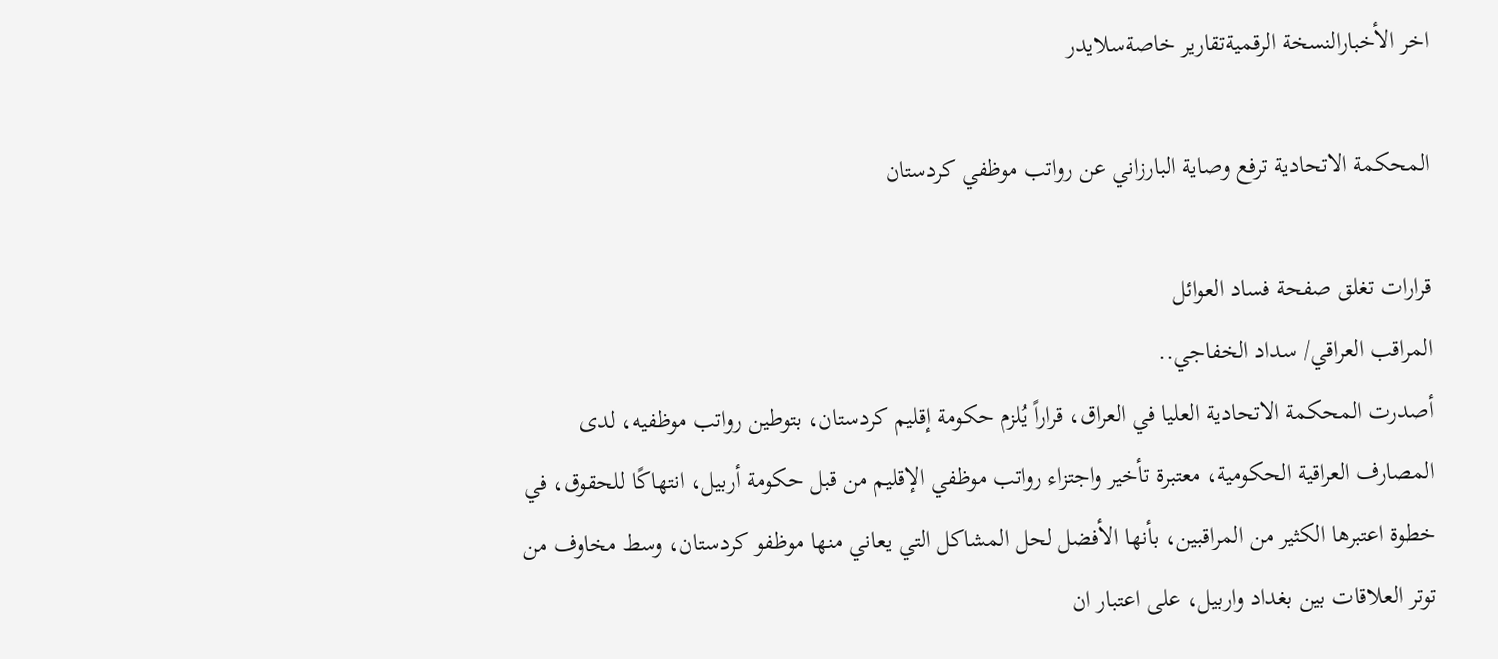اخر الأخبارالنسخة الرقميةتقارير خاصةسلايدر

المحكمة الاتحادية ترفع وصاية البارزاني عن رواتب موظفي كردستان

قرارات تغلق صفحة فساد العوائل
المراقب العراقي/ سداد الخفاجي..
أصدرت المحكمة الاتحادية العليا في العراق، قراراً يُلزم حكومة إقليم كردستان، بتوطين رواتب موظفيه، لدى المصارف العراقية الحكومية، معتبرة تأخير واجتزاء رواتب موظفي الإقليم من قبل حكومة أربيل، انتهاكًا للحقوق، في خطوة اعتبرها الكثير من المراقبين، بأنها الأفضل لحل المشاكل التي يعاني منها موظفو كردستان، وسط مخاوف من توتر العلاقات بين بغداد واربيل، على اعتبار ان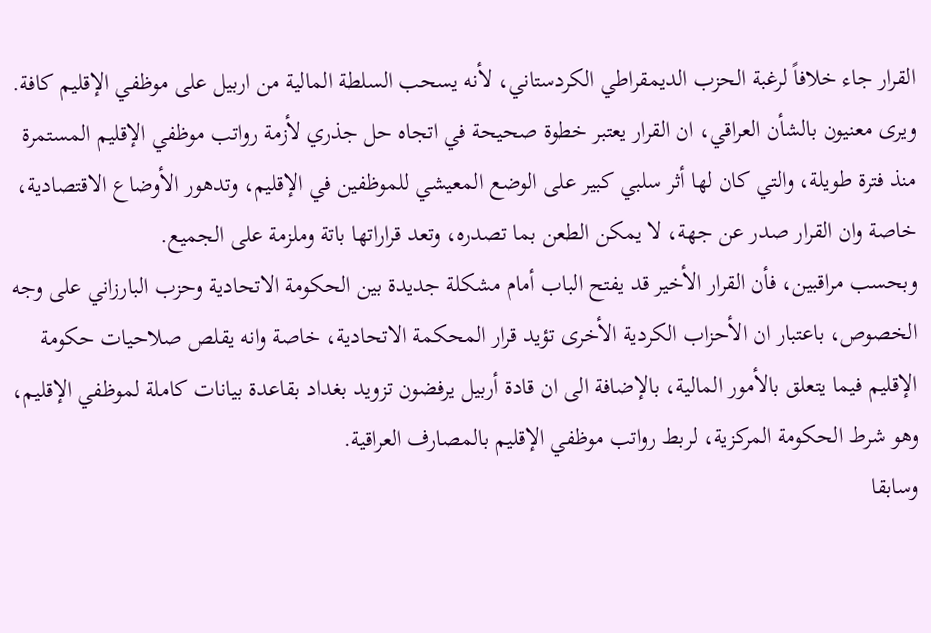القرار جاء خلافاً لرغبة الحزب الديمقراطي الكردستاني، لأنه يسحب السلطة المالية من اربيل على موظفي الإقليم كافة.
ويرى معنيون بالشأن العراقي، ان القرار يعتبر خطوة صحيحة في اتجاه حل جذري لأزمة رواتب موظفي الإقليم المستمرة منذ فترة طويلة، والتي كان لها أثر سلبي كبير على الوضع المعيشي للموظفين في الإقليم، وتدهور الأوضاع الاقتصادية، خاصة وان القرار صدر عن جهة، لا يمكن الطعن بما تصدره، وتعد قراراتها باتة وملزمة على الجميع.
وبحسب مراقبين، فأن القرار الأخير قد يفتح الباب أمام مشكلة جديدة بين الحكومة الاتحادية وحزب البارزاني على وجه الخصوص، باعتبار ان الأحزاب الكردية الأخرى تؤيد قرار المحكمة الاتحادية، خاصة وانه يقلص صلاحيات حكومة الإقليم فيما يتعلق بالأمور المالية، بالإضافة الى ان قادة أربيل يرفضون تزويد بغداد بقاعدة بيانات كاملة لموظفي الإقليم، وهو شرط الحكومة المركزية، لربط رواتب موظفي الإقليم بالمصارف العراقية.
وسابقا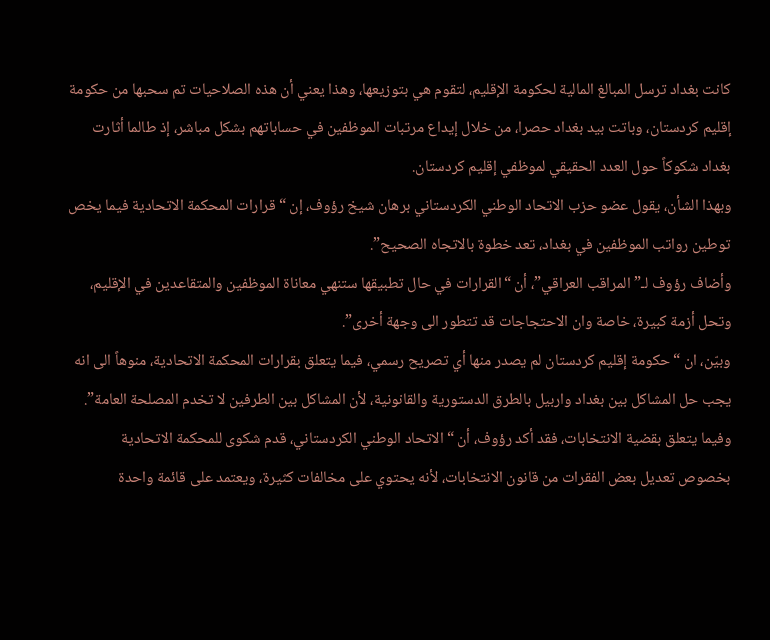كانت بغداد ترسل المبالغ المالية لحكومة الإقليم، لتقوم هي بتوزيعها، وهذا يعني أن هذه الصلاحيات تم سحبها من حكومة إقليم كردستان، وباتت بيد بغداد حصرا، من خلال إيداع مرتبات الموظفين في حساباتهم بشكل مباشر، إذ طالما أثارت بغداد شكوكاً حول العدد الحقيقي لموظفي إقليم كردستان.
وبهذا الشأن، يقول عضو حزب الاتحاد الوطني الكردستاني برهان شيخ رؤوف، إن “قرارات المحكمة الاتحادية فيما يخص توطين رواتب الموظفين في بغداد، تعد خطوة بالاتجاه الصحيح”.
وأضاف رؤوف لـ”المراقب العراقي”، أن “القرارات في حال تطبيقها ستنهي معاناة الموظفين والمتقاعدين في الإقليم، وتحل أزمة كبيرة، خاصة وان الاحتجاجات قد تتطور الى وجهة أخرى”.
وبيّن، ان “حكومة إقليم كردستان لم يصدر منها أي تصريح رسمي، فيما يتعلق بقرارات المحكمة الاتحادية، منوهاً الى انه يجب حل المشاكل بين بغداد واربيل بالطرق الدستورية والقانونية، لأن المشاكل بين الطرفين لا تخدم المصلحة العامة”.
وفيما يتعلق بقضية الانتخابات، فقد أكد رؤوف، أن “الاتحاد الوطني الكردستاني، قدم شكوى للمحكمة الاتحادية بخصوص تعديل بعض الفقرات من قانون الانتخابات، لأنه يحتوي على مخالفات كثيرة، ويعتمد على قائمة واحدة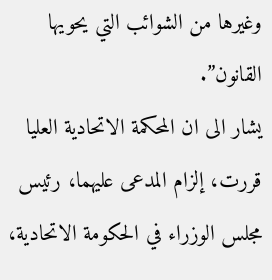وغيرها من الشوائب التي يحويها القانون”.
يشار الى ان المحكمة الاتحادية العليا قررت، إلزام المدعى عليهما، رئيس مجلس الوزراء في الحكومة الاتحادية،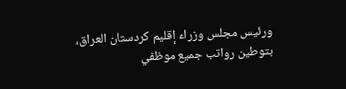ورئيس مجلس وزراء إقليم كردستان العراق، بتوطين رواتب جميع موظفي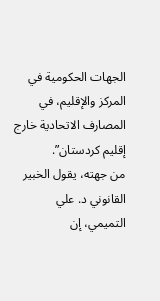الجهات الحكومية في المركز والإقليم، في المصارف الاتحادية خارج إقليم كردستان”.
من جهته، يقول الخبير القانوني د. علي التميمي، إن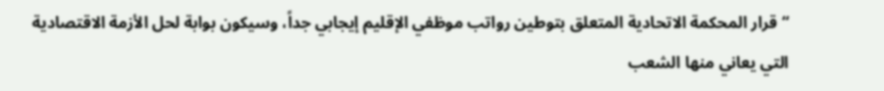“قرار المحكمة الاتحادية المتعلق بتوطين رواتب موظفي الإقليم إيجابي جداً، وسيكون بوابة لحل الأزمة الاقتصادية التي يعاني منها الشعب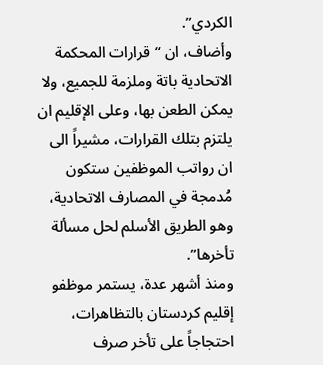الكردي”.
وأضاف، ان “قرارات المحكمة الاتحادية باتة وملزمة للجميع، ولا يمكن الطعن بها، وعلى الإقليم ان يلتزم بتلك القرارات، مشيراً الى ان رواتب الموظفين ستكون مُدمجة في المصارف الاتحادية، وهو الطريق الأسلم لحل مسألة تأخرها”.
ومنذ أشهر عدة، يستمر موظفو إقليم كردستان بالتظاهرات، احتجاجاً على تأخر صرف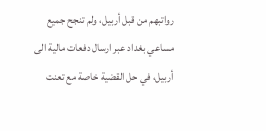رواتبهم من قبل أربيل، ولم تنجح جميع مساعي بغداد عبر ارسال دفعات مالية الى أربيل، في حل القضية خاصة مع تعنت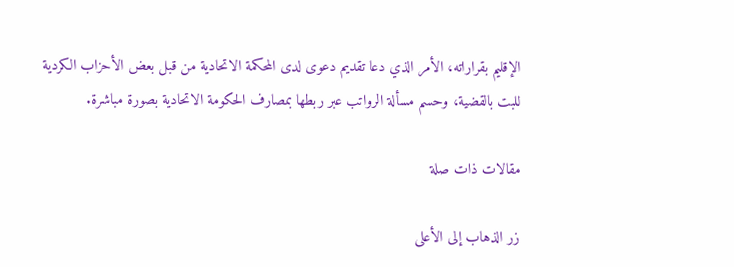الإقليم بقراراته، الأمر الذي دعا تقديم دعوى لدى المحكمة الاتحادية من قبل بعض الأحزاب الكردية للبت بالقضية، وحسم مسألة الرواتب عبر ربطها بمصارف الحكومة الاتحادية بصورة مباشرة.

مقالات ذات صلة

زر الذهاب إلى الأعلى